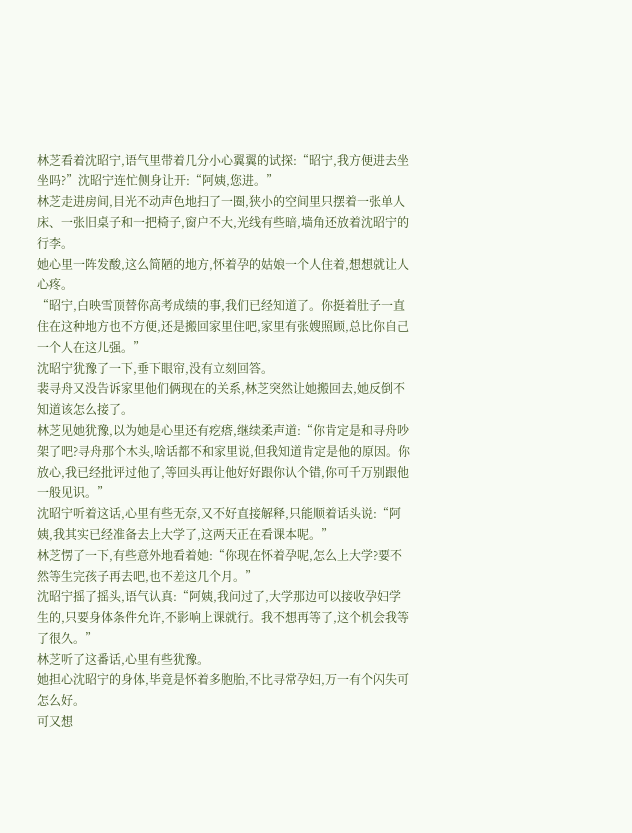林芝看着沈昭宁,语气里带着几分小心翼翼的试探:“昭宁,我方便进去坐坐吗?”沈昭宁连忙侧身让开:“阿姨,您进。”
林芝走进房间,目光不动声色地扫了一圈,狭小的空间里只摆着一张单人床、一张旧桌子和一把椅子,窗户不大,光线有些暗,墙角还放着沈昭宁的行李。
她心里一阵发酸,这么简陋的地方,怀着孕的姑娘一个人住着,想想就让人心疼。
“昭宁,白映雪顶替你高考成绩的事,我们已经知道了。你挺着肚子一直住在这种地方也不方便,还是搬回家里住吧,家里有张嫂照顾,总比你自己一个人在这儿强。”
沈昭宁犹豫了一下,垂下眼帘,没有立刻回答。
裴寻舟又没告诉家里他们俩现在的关系,林芝突然让她搬回去,她反倒不知道该怎么接了。
林芝见她犹豫,以为她是心里还有疙瘩,继续柔声道:“你肯定是和寻舟吵架了吧?寻舟那个木头,啥话都不和家里说,但我知道肯定是他的原因。你放心,我已经批评过他了,等回头再让他好好跟你认个错,你可千万别跟他一般见识。”
沈昭宁听着这话,心里有些无奈,又不好直接解释,只能顺着话头说:“阿姨,我其实已经准备去上大学了,这两天正在看课本呢。”
林芝愣了一下,有些意外地看着她:“你现在怀着孕呢,怎么上大学?要不然等生完孩子再去吧,也不差这几个月。”
沈昭宁摇了摇头,语气认真:“阿姨,我问过了,大学那边可以接收孕妇学生的,只要身体条件允许,不影响上课就行。我不想再等了,这个机会我等了很久。”
林芝听了这番话,心里有些犹豫。
她担心沈昭宁的身体,毕竟是怀着多胞胎,不比寻常孕妇,万一有个闪失可怎么好。
可又想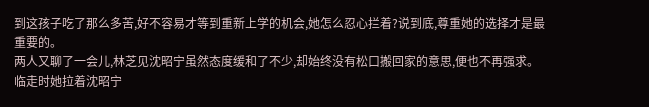到这孩子吃了那么多苦,好不容易才等到重新上学的机会,她怎么忍心拦着?说到底,尊重她的选择才是最重要的。
两人又聊了一会儿,林芝见沈昭宁虽然态度缓和了不少,却始终没有松口搬回家的意思,便也不再强求。
临走时她拉着沈昭宁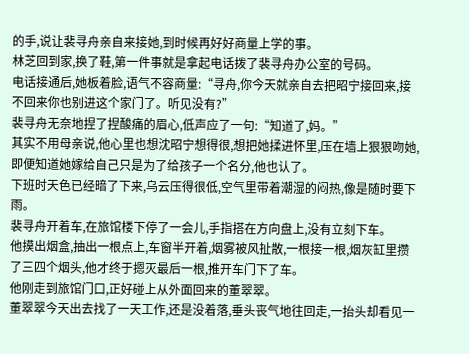的手,说让裴寻舟亲自来接她,到时候再好好商量上学的事。
林芝回到家,换了鞋,第一件事就是拿起电话拨了裴寻舟办公室的号码。
电话接通后,她板着脸,语气不容商量:“寻舟,你今天就亲自去把昭宁接回来,接不回来你也别进这个家门了。听见没有?”
裴寻舟无奈地捏了捏酸痛的眉心,低声应了一句:“知道了,妈。”
其实不用母亲说,他心里也想沈昭宁想得很,想把她揉进怀里,压在墙上狠狠吻她,即便知道她嫁给自己只是为了给孩子一个名分,他也认了。
下班时天色已经暗了下来,乌云压得很低,空气里带着潮湿的闷热,像是随时要下雨。
裴寻舟开着车,在旅馆楼下停了一会儿,手指搭在方向盘上,没有立刻下车。
他摸出烟盒,抽出一根点上,车窗半开着,烟雾被风扯散,一根接一根,烟灰缸里攒了三四个烟头,他才终于摁灭最后一根,推开车门下了车。
他刚走到旅馆门口,正好碰上从外面回来的董翠翠。
董翠翠今天出去找了一天工作,还是没着落,垂头丧气地往回走,一抬头却看见一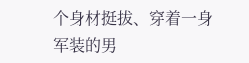个身材挺拔、穿着一身军装的男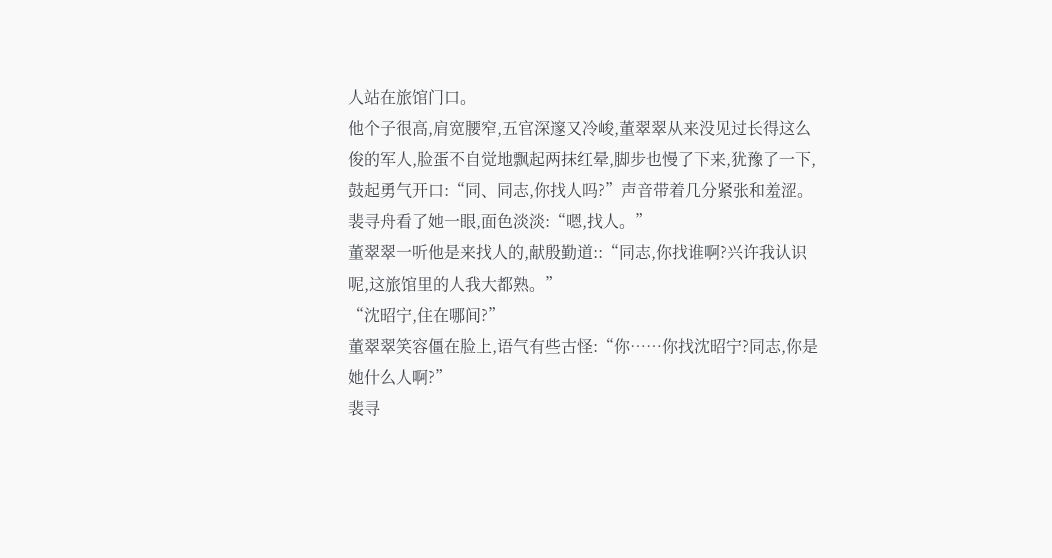人站在旅馆门口。
他个子很高,肩宽腰窄,五官深邃又冷峻,董翠翠从来没见过长得这么俊的军人,脸蛋不自觉地飘起两抹红晕,脚步也慢了下来,犹豫了一下,鼓起勇气开口:“同、同志,你找人吗?”声音带着几分紧张和羞涩。
裴寻舟看了她一眼,面色淡淡:“嗯,找人。”
董翠翠一听他是来找人的,献殷勤道::“同志,你找谁啊?兴许我认识呢,这旅馆里的人我大都熟。”
“沈昭宁,住在哪间?”
董翠翠笑容僵在脸上,语气有些古怪:“你……你找沈昭宁?同志,你是她什么人啊?”
裴寻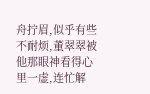舟拧眉,似乎有些不耐烦,董翠翠被他那眼神看得心里一虚,连忙解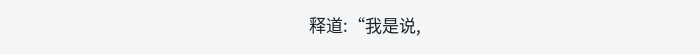释道:“我是说,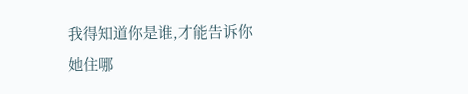我得知道你是谁,才能告诉你她住哪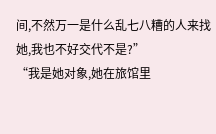间,不然万一是什么乱七八糟的人来找她,我也不好交代不是?”
“我是她对象,她在旅馆里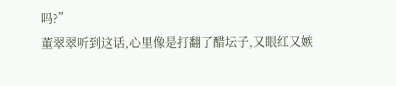吗?”
董翠翠听到这话,心里像是打翻了醋坛子,又眼红又嫉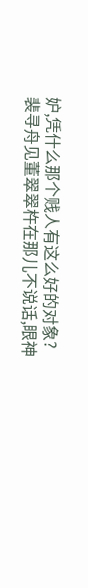妒,凭什么那个贱人有这么好的对象?
裴寻舟见董翠翠杵在那儿不说话,眼神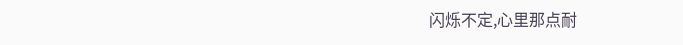闪烁不定,心里那点耐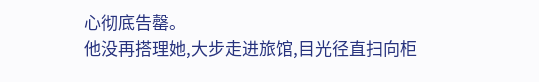心彻底告罄。
他没再搭理她,大步走进旅馆,目光径直扫向柜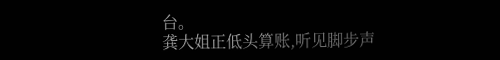台。
龚大姐正低头算账,听见脚步声